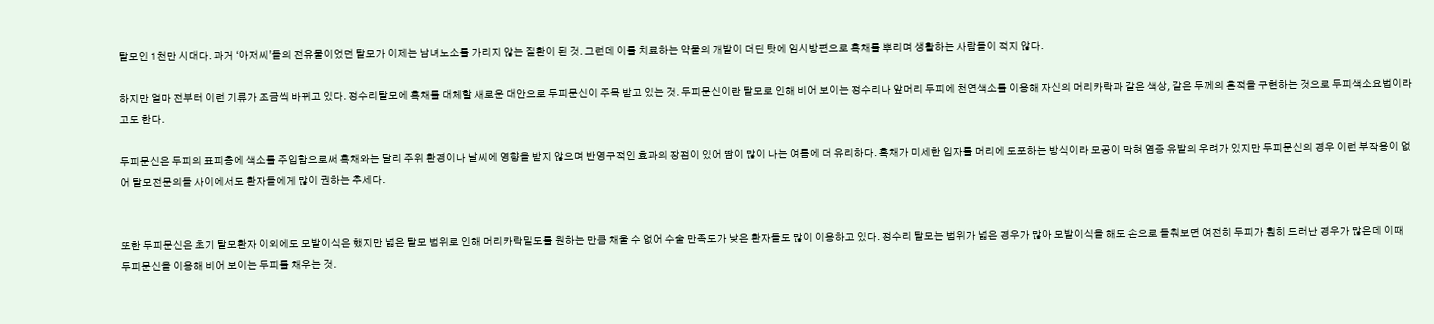탈모인 1천만 시대다. 과거 ‘아저씨’들의 전유물이었던 탈모가 이제는 남녀노소를 가리지 않는 질환이 된 것. 그런데 이를 치료하는 약물의 개발이 더딘 탓에 임시방편으로 흑채를 뿌리며 생활하는 사람들이 적지 않다.

하지만 얼마 전부터 이런 기류가 조금씩 바뀌고 있다. 정수리탈모에 흑채를 대체할 새로운 대안으로 두피문신이 주목 받고 있는 것. 두피문신이란 탈모로 인해 비어 보이는 정수리나 앞머리 두피에 천연색소를 이용해 자신의 머리카락과 같은 색상, 같은 두께의 흔적을 구현하는 것으로 두피색소요법이라고도 한다.

두피문신은 두피의 표피층에 색소를 주입함으로써 흑채와는 달리 주위 환경이나 날씨에 영향을 받지 않으며 반영구적인 효과의 장점이 있어 땀이 많이 나는 여름에 더 유리하다. 흑채가 미세한 입자를 머리에 도포하는 방식이라 모공이 막혀 염증 유발의 우려가 있지만 두피문신의 경우 이런 부작용이 없어 탈모전문의들 사이에서도 환자들에게 많이 권하는 추세다.


또한 두피문신은 초기 탈모환자 이외에도 모발이식은 했지만 넓은 탈모 범위로 인해 머리카락밀도를 원하는 만큼 채울 수 없어 수술 만족도가 낮은 환자들도 많이 이용하고 있다. 정수리 탈모는 범위가 넓은 경우가 많아 모발이식을 해도 손으로 들춰보면 여전히 두피가 훤히 드러난 경우가 많은데 이때 두피문신을 이용해 비어 보이는 두피를 채우는 것.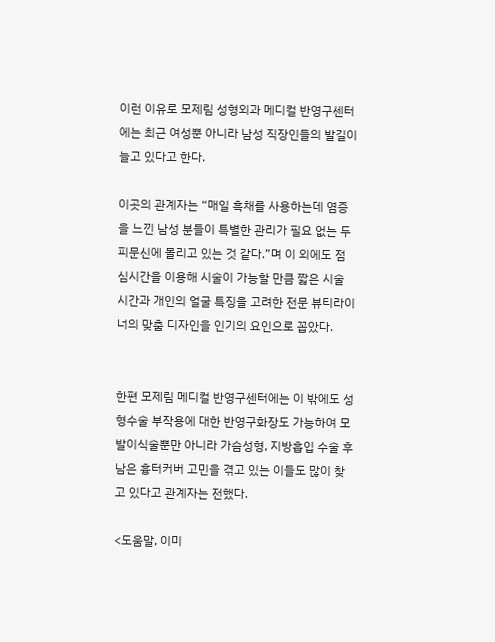이런 이유로 모제림 성형외과 메디컬 반영구센터에는 최근 여성뿐 아니라 남성 직장인들의 발길이 늘고 있다고 한다.

이곳의 관계자는 “매일 흑채를 사용하는데 염증을 느낀 남성 분들이 특별한 관리가 필요 없는 두피문신에 몰리고 있는 것 같다.”며 이 외에도 점심시간을 이용해 시술이 가능할 만큼 짧은 시술 시간과 개인의 얼굴 특징을 고려한 전문 뷰티라이너의 맞춤 디자인을 인기의 요인으로 꼽았다.


한편 모제림 메디컬 반영구센터에는 이 밖에도 성형수술 부작용에 대한 반영구화장도 가능하여 모발이식술뿐만 아니라 가슴성형, 지방흡입 수술 후 남은 흉터커버 고민을 겪고 있는 이들도 많이 찾고 있다고 관계자는 전했다.

<도움말, 이미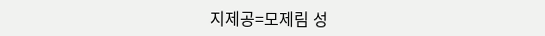지제공=모제림 성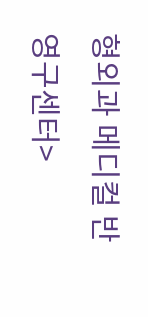형외과 메디컬 반영구센터>